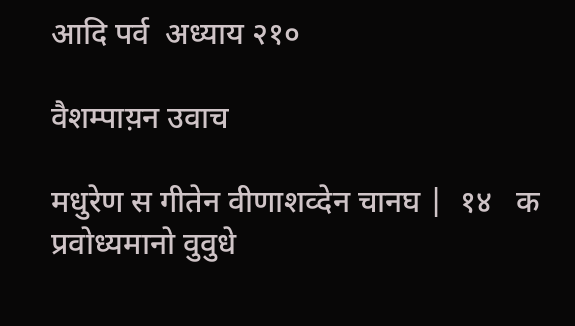आदि पर्व  अध्याय २१०

वैशम्पाय़न उवाच

मधुरेण स गीतेन वीणाशव्देन चानघ |  १४   क
प्रवोध्यमानो वुवुधे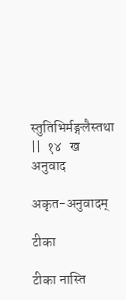स्तुतिभिर्मङ्गलैस्तथा ||  १४   ख
अनुवाद

अकृत-अनुवादम्

टीका

टीका नास्ति